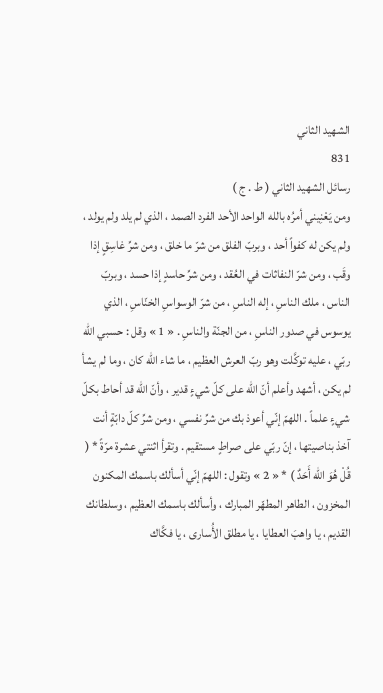الشهيد الثاني
831
رسائل الشهيد الثاني ( ط . ج )
ومن يَعْنِيني أمرُه بالله الواحد الأحد الفرد الصمد ، الذي لم يلد ولم يولد ، ولم يكن له كفواً أحد ، وبربّ الفلق من شرّ ما خلق ، ومن شرِّ غاسِقٍ إذا وقَب ، ومن شرّ النفاثات في العُقد ، ومن شرِّ حاسدٍ إذا حسد ، وبربّ الناس ، ملك الناسِ ، إله الناسِ ، من شرّ الوسواسِ الخنّاسِ ، الذي يوسوس في صدور الناسِ ، من الجنّة والناسِ . « 1 » وقل : حسبي الله ربّي ، عليه توكَّلت وهو ربّ العرش العظيم ، ما شاء الله كان ، وما لم يشأ لم يكن ، أشهد وأعلم أنّ الله على كلّ شيءٍ قدير ، وأنّ الله قد أحاط بكلّ شيءٍ علماً . اللهمّ إنّي أعوذ بك من شرِّ نفسي ، ومن شرِّ كلّ دابّةٍ أنت آخذ بناصيتها ، إنّ ربّي على صراطٍ مستقيم . وتقرأ اثنتي عشرة مرّةً * ( قُلْ هُوَ الله أَحَدٌ ) * « 2 » وتقول : اللهمّ إنّي أسألك باسمك المكنون المخزون ، الطاهر المطهّر المبارك ، وأسألك باسمك العظيم ، وسلطانك القديم ، يا واهبَ العطايا ، يا مطلق الأُسارى ، يا فكَّاك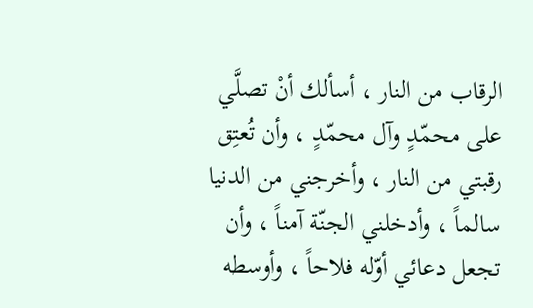الرقاب من النار ، أسألك أنْ تصلَّي على محمّدٍ وآل محمّدٍ ، وأن تُعتِق رقبتي من النار ، وأخرجني من الدنيا سالماً ، وأدخلني الجنّة آمناً ، وأن تجعل دعائي أوّله فلاحاً ، وأوسطه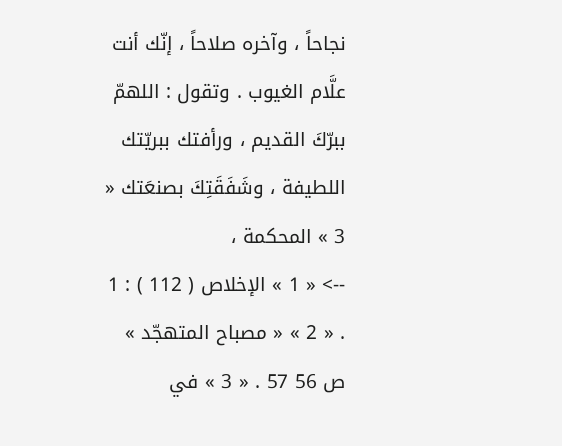نجاحاً ، وآخره صلاحاً ، إنّك أنت علَّام الغيوب . وتقول : اللهمّ ببرّكَ القديم ، ورأفتك ببريّتك اللطيفة ، وشَفَقَتِكَ بصنعَتك « 3 » المحكمة ،
--> « 1 » الإخلاص ( 112 ) : 1 . « 2 » « مصباح المتهجّد » ص 56 57 . « 3 » في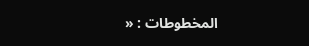المخطوطات : «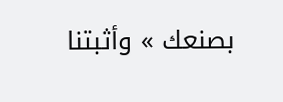بصنعك » وأثبتنا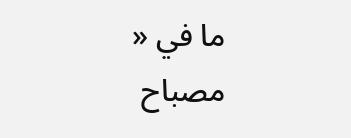ما في « مصباح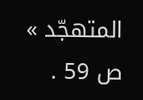المتهجّد » ص 59 .